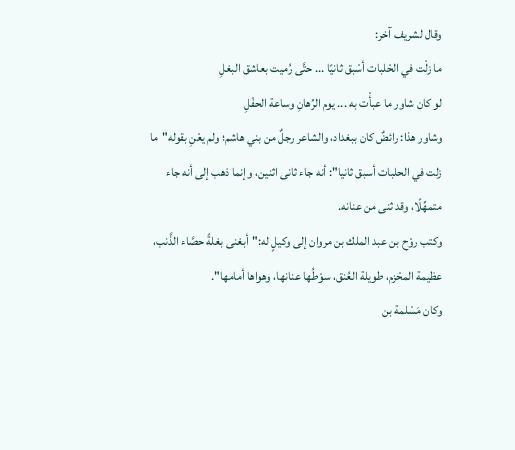وقال لشريف آخر:
ما زلْت في الحْلبات أسْبق ثانيًا ... حتَّى رُميت بعاشق البغلِ
لو كان شاور ما عبأْت به ... يوم الرِّهانِ وساعة الحفْلِ
وشاور هذا: رائضٌ كان ببغداد، والشاعر رجلٌ من بني هاشم؛ ولم يعْنِ بقوله"ما زلت في الحلبات أسبق ثانيا": أنه جاء ثانى اثنين، وإنما ذهب إلى أنه جاء متمهِّلًا، وقد ثنى من عنانه.
وكتب روْح بن عبد الملك بن مروان إلى وكيلٍ له:"أبغنى بغلةً حصَّاء الذَّنب، عظيمة المحْزم، طويلة العُنق، سوْطُها عنانها، وهواها أمامها".
وكان مَسْلمة بن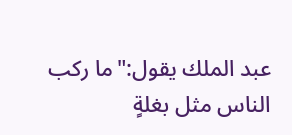عبد الملك يقول:"ما ركب الناس مثل بغلةٍ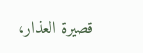قصيرة العذار،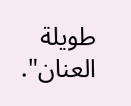طويلة العنان".